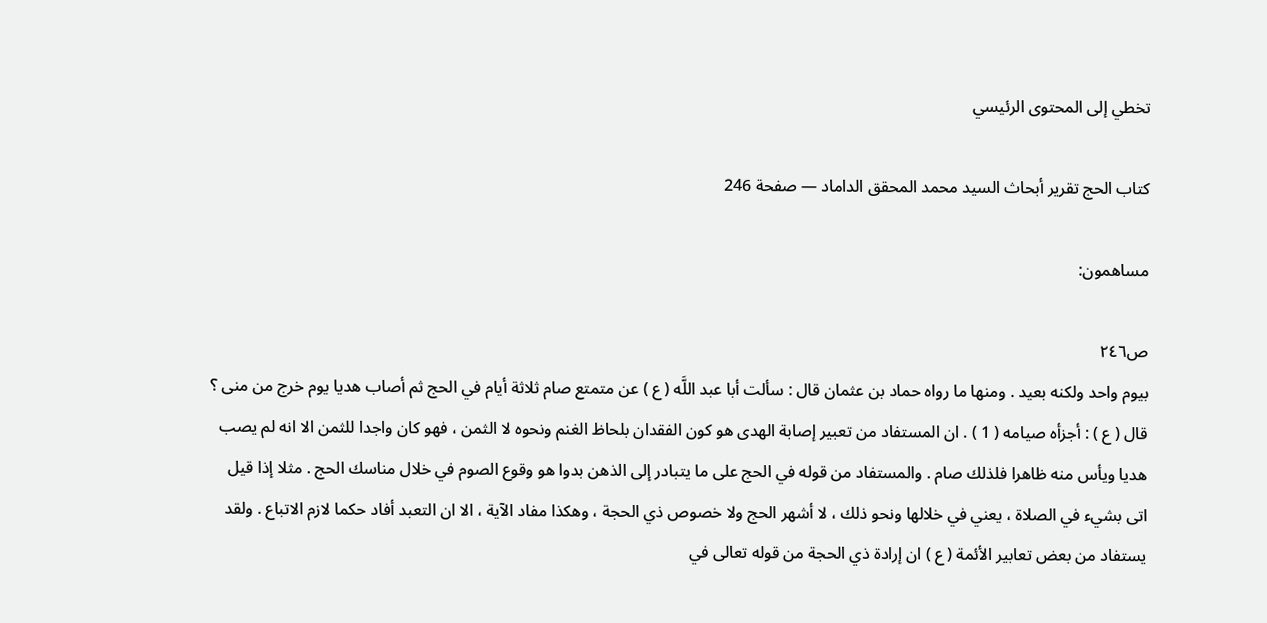تخطي إلى المحتوى الرئيسي

كتاب الحج تقرير أبحاث السيد محمد المحقق الداماد — صفحة 246

مساهمون:

ص٢٤٦
بيوم واحد ولكنه بعيد . ومنها ما رواه حماد بن عثمان قال : سألت أبا عبد اللَّه ( ع ) عن متمتع صام ثلاثة أيام في الحج ثم أصاب هديا يوم خرج من منى ؟ قال ( ع ) : أجزأه صيامه ( 1 ) . ان المستفاد من تعبير إصابة الهدى هو كون الفقدان بلحاظ الغنم ونحوه لا الثمن ، فهو كان واجدا للثمن الا انه لم يصب هديا ويأس منه ظاهرا فلذلك صام . والمستفاد من قوله في الحج على ما يتبادر إلى الذهن بدوا هو وقوع الصوم في خلال مناسك الحج . مثلا إذا قيل اتى بشيء في الصلاة ، يعني في خلالها ونحو ذلك ، لا أشهر الحج ولا خصوص ذي الحجة ، وهكذا مفاد الآية ، الا ان التعبد أفاد حكما لازم الاتباع . ولقد يستفاد من بعض تعابير الأئمة ( ع ) ان إرادة ذي الحجة من قوله تعالى في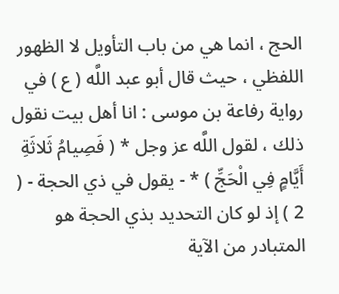الحج ، انما هي من باب التأويل لا الظهور اللفظي ، حيث قال أبو عبد اللَّه ( ع ) في رواية رفاعة بن موسى : انا أهل بيت نقول ذلك ، لقول اللَّه عز وجل * ( فَصِيامُ ثَلاثَةِ أَيَّامٍ فِي الْحَجِّ ) * - يقول في ذي الحجة - ( 2 ) إذ لو كان التحديد بذي الحجة هو المتبادر من الآية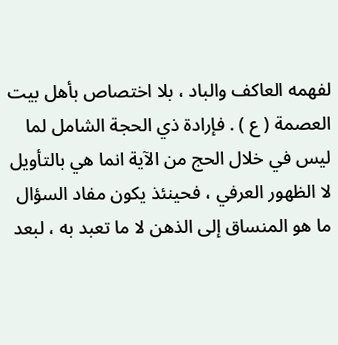لفهمه العاكف والباد ، بلا اختصاص بأهل بيت العصمة ( ع ) . فإرادة ذي الحجة الشامل لما ليس في خلال الحج من الآية انما هي بالتأويل لا الظهور العرفي ، فحينئذ يكون مفاد السؤال ما هو المنساق إلى الذهن لا ما تعبد به ، لبعد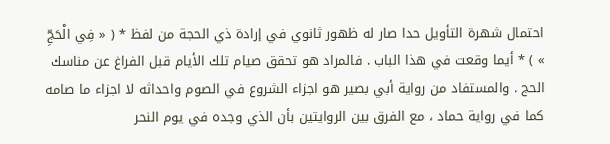احتمال شهرة التأويل حدا صار له ظهور ثانوي في إرادة ذي الحجة من لفظ * ( « فِي الْحَجِّ » ) * أيما وقعت في هذا الباب . فالمراد هو تحقق صيام تلك الأيام قبل الفراغ عن مناسك الحج . والمستفاد من رواية أبي بصير هو اجزاء الشروع في الصوم واحداثه لا اجزاء ما صامه كما في رواية حماد ، مع الفرق بين الروايتين بأن الذي وجده في يوم النحر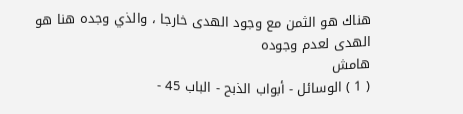هناك هو الثمن مع وجود الهدى خارجا ، والذي وجده هنا هو الهدى لعدم وجوده
هامش
( 1 ) الوسائل - أبواب الذبح - الباب 45 -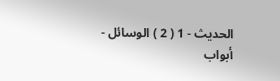الحديث - 1 ( 2 ) الوسائل - أبواب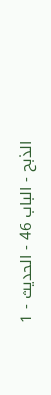الذبح - الباب 46 - الحديث - 1